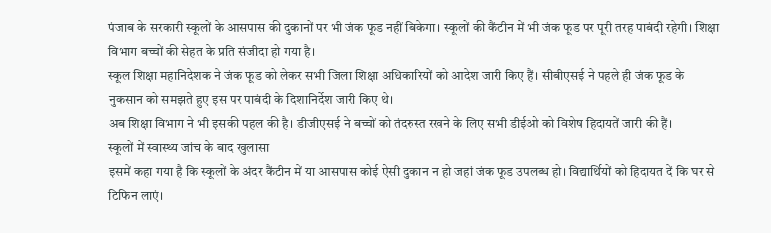पंजाब के सरकारी स्कूलों के आसपास की दुकानों पर भी जंक फूड नहीं बिकेगा। स्कूलों की कैंटीन में भी जंक फूड पर पूरी तरह पाबंदी रहेगी। शिक्षा विभाग बच्चों की सेहत के प्रति संजीदा हो गया है।
स्कूल शिक्षा महानिदेशक ने जंक फूड को लेकर सभी जिला शिक्षा अधिकारियों को आदेश जारी किए हैं। सीबीएसई ने पहले ही जंक फूड के नुकसान को समझते हुए इस पर पाबंदी के दिशानिर्देश जारी किए थे।
अब शिक्षा विभाग ने भी इसकी पहल की है। डीजीएसई ने बच्चों को तंदरुस्त रखने के लिए सभी डीईओ को विशेष हिदायतें जारी की हैं।
स्कूलों में स्वास्थ्य जांच के बाद खुलासा
इसमें कहा गया है कि स्कूलों के अंदर कैंटीन में या आसपास कोई ऐसी दुकान न हो जहां जंक फूड उपलब्ध हो। विद्यार्थियों को हिदायत दें कि घर से टिफिन लाएं।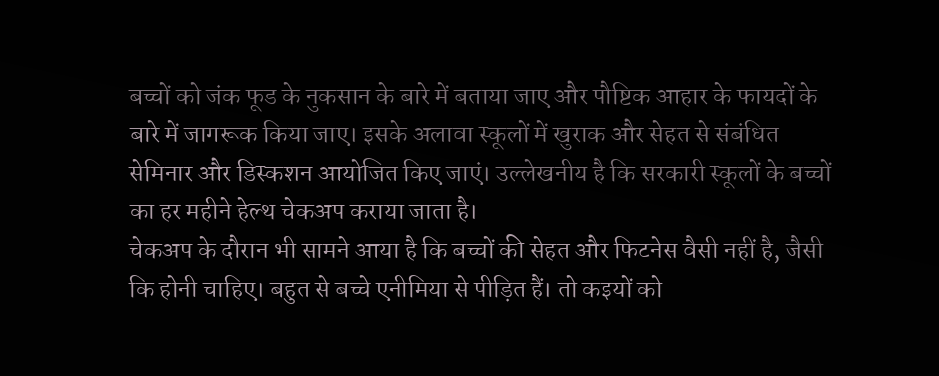बच्चों को जंक फूड के नुकसान के बारे में बताया जाए और पौष्टिक आहार के फायदों के बारे में जागरूक किया जाए। इसके अलावा स्कूलों में खुराक और सेहत से संबंधित सेमिनार और डिस्कशन आयोजित किए जाएं। उल्लेखनीय है कि सरकारी स्कूलों के बच्चों का हर महीने हेल्थ चेकअप कराया जाता है।
चेकअप के दौरान भी सामने आया है कि बच्चों की सेहत और फिटनेस वैसी नहीं है, जैसी कि होनी चाहिए। बहुत से बच्चे एनीमिया से पीड़ित हैं। तो कइयों को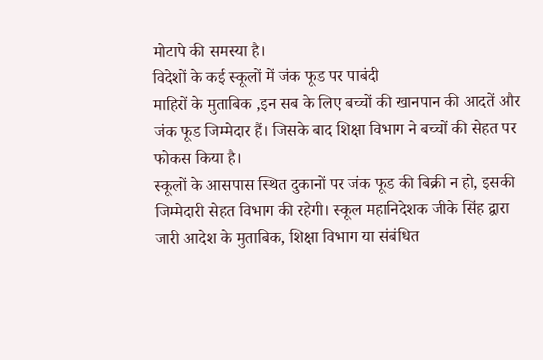मोटापे की समस्या है।
विदेशों के कई स्कूलों में जंक फूड पर पाबंदी
माहिरों के मुताबिक ,इन सब के लिए बच्चों की खानपान की आदतें और जंक फूड जिम्मेदार हैं। जिसके बाद शिक्षा विभाग ने बच्चों की सेहत पर फोकस किया है।
स्कूलों के आसपास स्थित दुकानों पर जंक फूड की बिक्री न हो, इसकी जिम्मेदारी सेहत विभाग की रहेगी। स्कूल महानिदेशक जीके सिंह द्वारा जारी आदेश के मुताबिक, शिक्षा विभाग या संबंधित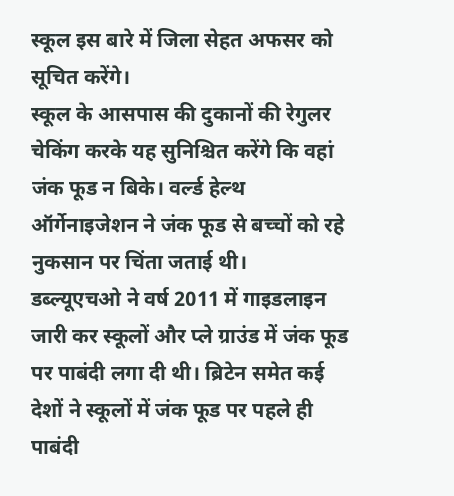स्कूल इस बारे में जिला सेहत अफसर को सूचित करेंगे।
स्कूल के आसपास की दुकानों की रेगुलर चेकिंग करके यह सुनिश्चित करेंगे कि वहां जंक फूड न बिके। वर्ल्ड हेल्थ ऑर्गेनाइजेशन ने जंक फूड से बच्चों को रहे नुकसान पर चिंता जताई थी।
डब्ल्यूएचओ ने वर्ष 2011 में गाइडलाइन जारी कर स्कूलों और प्ले ग्राउंड में जंक फूड पर पाबंदी लगा दी थी। ब्रिटेन समेत कई देशों ने स्कूलों में जंक फूड पर पहले ही पाबंदी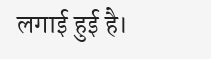लगाई हुई है।